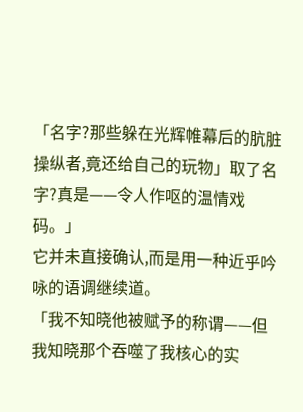「名字?那些躲在光辉帷幕后的肮脏操纵者,竟还给自己的玩物」取了名字?真是——令人作呕的温情戏码。」
它并未直接确认,而是用一种近乎吟咏的语调继续道。
「我不知晓他被赋予的称谓——但我知晓那个吞噬了我核心的实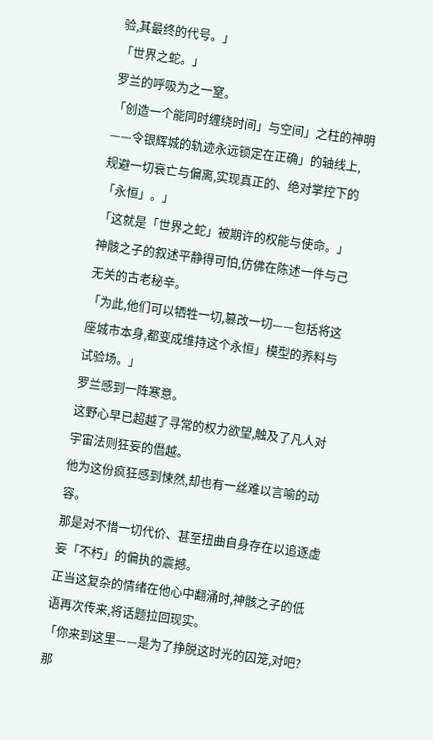验,其最终的代号。」
「世界之蛇。」
罗兰的呼吸为之一窒。
「创造一个能同时缠绕时间」与空间」之柱的神明——令银辉城的轨迹永远锁定在正确」的轴线上,规避一切衰亡与偏离,实现真正的、绝对掌控下的「永恒」。」
「这就是「世界之蛇」被期许的权能与使命。」
神骸之子的叙述平静得可怕,仿佛在陈述一件与己无关的古老秘辛。
「为此,他们可以牺牲一切,篡改一切——包括将这座城市本身,都变成维持这个永恒」模型的养料与试验场。」
罗兰感到一阵寒意。
这野心早已超越了寻常的权力欲望,触及了凡人对宇宙法则狂妄的僭越。
他为这份疯狂感到悚然,却也有一丝难以言喻的动容。
那是对不惜一切代价、甚至扭曲自身存在以追逐虚妄「不朽」的偏执的震撼。
正当这复杂的情绪在他心中翻涌时,神骸之子的低语再次传来,将话题拉回现实。
「你来到这里——是为了挣脱这时光的囚笼,对吧?那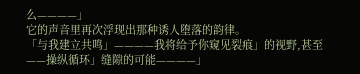么————」
它的声音里再次浮现出那种诱人堕落的韵律。
「与我建立共鸣」————我将给予你窥见裂痕」的视野,甚至——操纵循环」缝隙的可能————」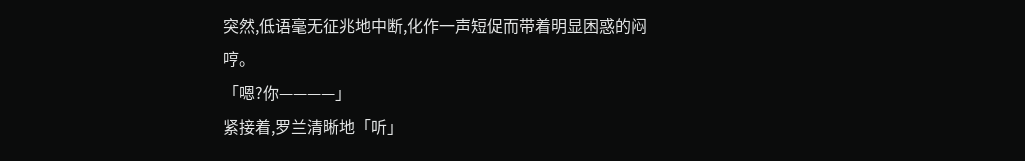突然,低语毫无征兆地中断,化作一声短促而带着明显困惑的闷哼。
「嗯?你————」
紧接着,罗兰清晰地「听」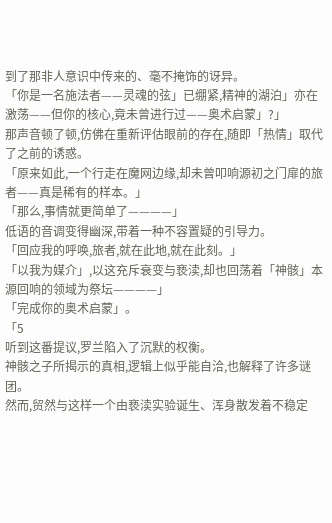到了那非人意识中传来的、毫不掩饰的讶异。
「你是一名施法者——灵魂的弦」已绷紧,精神的湖泊」亦在激荡——但你的核心,竟未曾进行过——奥术启蒙」?」
那声音顿了顿,仿佛在重新评估眼前的存在,随即「热情」取代了之前的诱惑。
「原来如此,一个行走在魔网边缘,却未曾叩响源初之门扉的旅者——真是稀有的样本。」
「那么,事情就更简单了————」
低语的音调变得幽深,带着一种不容置疑的引导力。
「回应我的呼唤,旅者,就在此地,就在此刻。」
「以我为媒介」,以这充斥衰变与亵渎,却也回荡着「神骸」本源回响的领域为祭坛————」
「完成你的奥术启蒙」。
「5
听到这番提议,罗兰陷入了沉默的权衡。
神骸之子所揭示的真相,逻辑上似乎能自洽,也解释了许多谜团。
然而,贸然与这样一个由亵渎实验诞生、浑身散发着不稳定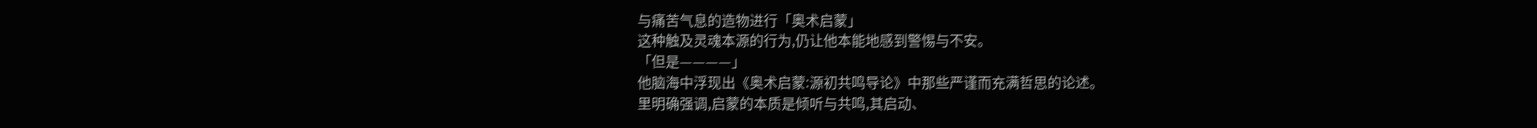与痛苦气息的造物进行「奥术启蒙」
这种触及灵魂本源的行为,仍让他本能地感到警惕与不安。
「但是————」
他脑海中浮现出《奥术启蒙:源初共鸣导论》中那些严谨而充满哲思的论述。
里明确强调,启蒙的本质是倾听与共鸣,其启动、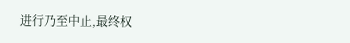进行乃至中止,最终权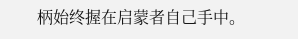柄始终握在启蒙者自己手中。